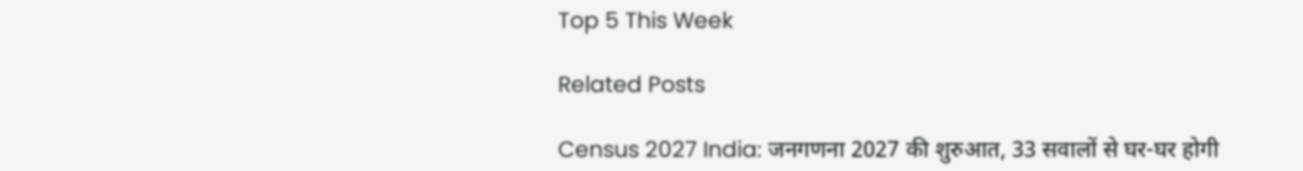Top 5 This Week

Related Posts

Census 2027 India: जनगणना 2027 की शुरुआत, 33 सवालों से घर-घर होगी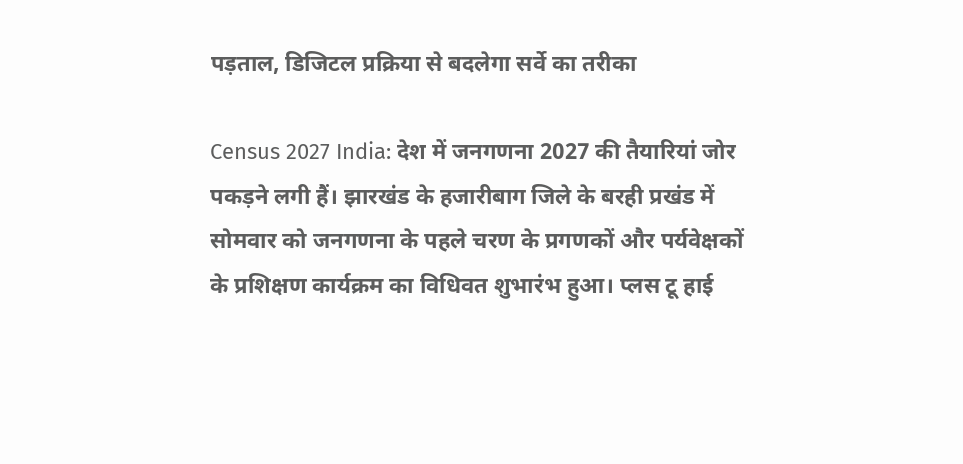पड़ताल, डिजिटल प्रक्रिया से बदलेगा सर्वे का तरीका

Census 2027 India: देश में जनगणना 2027 की तैयारियां जोर पकड़ने लगी हैं। झारखंड के हजारीबाग जिले के बरही प्रखंड में सोमवार को जनगणना के पहले चरण के प्रगणकों और पर्यवेक्षकों के प्रशिक्षण कार्यक्रम का विधिवत शुभारंभ हुआ। प्लस टू हाई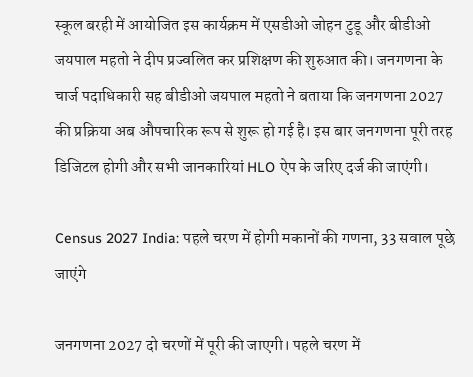स्कूल बरही में आयोजित इस कार्यक्रम में एसडीओ जोहन टुडू और बीडीओ जयपाल महतो ने दीप प्रज्वलित कर प्रशिक्षण की शुरुआत की। जनगणना के चार्ज पदाधिकारी सह बीडीओ जयपाल महतो ने बताया कि जनगणना 2027 की प्रक्रिया अब औपचारिक रूप से शुरू हो गई है। इस बार जनगणना पूरी तरह डिजिटल होगी और सभी जानकारियां HLO ऐप के जरिए दर्ज की जाएंगी।

Census 2027 India: पहले चरण में होगी मकानों की गणना, 33 सवाल पूछे जाएंगे

जनगणना 2027 दो चरणों में पूरी की जाएगी। पहले चरण में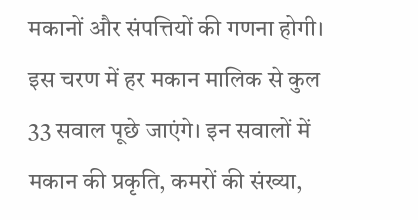मकानों और संपत्तियों की गणना होगी। इस चरण में हर मकान मालिक से कुल 33 सवाल पूछे जाएंगे। इन सवालों में मकान की प्रकृति, कमरों की संख्या,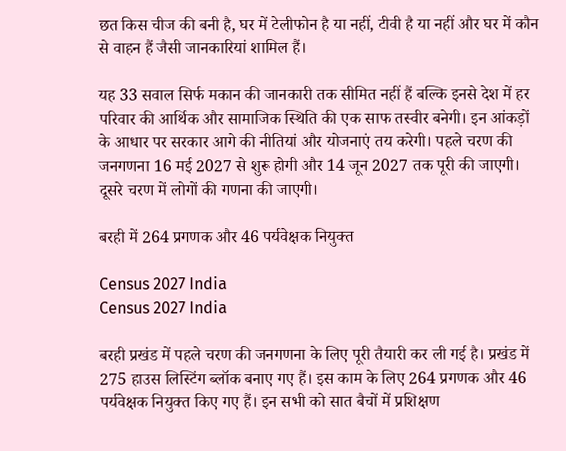छत किस चीज की बनी है, घर में टेलीफोन है या नहीं, टीवी है या नहीं और घर में कौन से वाहन हैं जैसी जानकारियां शामिल हैं।

यह 33 सवाल सिर्फ मकान की जानकारी तक सीमित नहीं हैं बल्कि इनसे देश में हर परिवार की आर्थिक और सामाजिक स्थिति की एक साफ तस्वीर बनेगी। इन आंकड़ों के आधार पर सरकार आगे की नीतियां और योजनाएं तय करेगी। पहले चरण की जनगणना 16 मई 2027 से शुरू होगी और 14 जून 2027 तक पूरी की जाएगी। दूसरे चरण में लोगों की गणना की जाएगी।

बरही में 264 प्रगणक और 46 पर्यवेक्षक नियुक्त

Census 2027 India
Census 2027 India

बरही प्रखंड में पहले चरण की जनगणना के लिए पूरी तैयारी कर ली गई है। प्रखंड में 275 हाउस लिस्टिंग ब्लॉक बनाए गए हैं। इस काम के लिए 264 प्रगणक और 46 पर्यवेक्षक नियुक्त किए गए हैं। इन सभी को सात बैचों में प्रशिक्षण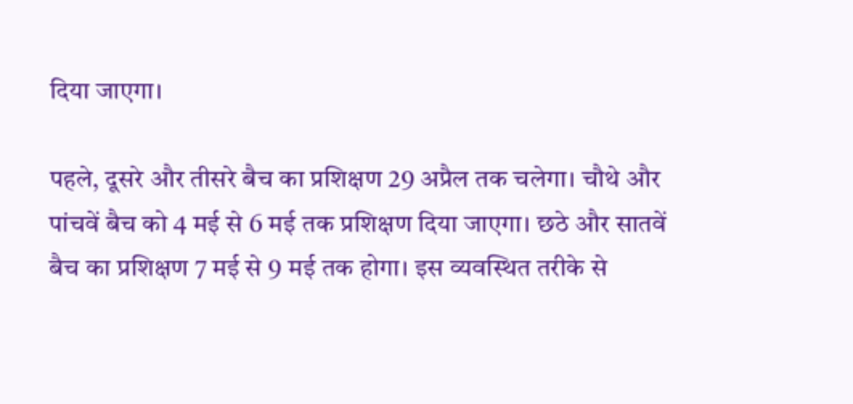दिया जाएगा।

पहले, दूसरे और तीसरे बैच का प्रशिक्षण 29 अप्रैल तक चलेगा। चौथे और पांचवें बैच को 4 मई से 6 मई तक प्रशिक्षण दिया जाएगा। छठे और सातवें बैच का प्रशिक्षण 7 मई से 9 मई तक होगा। इस व्यवस्थित तरीके से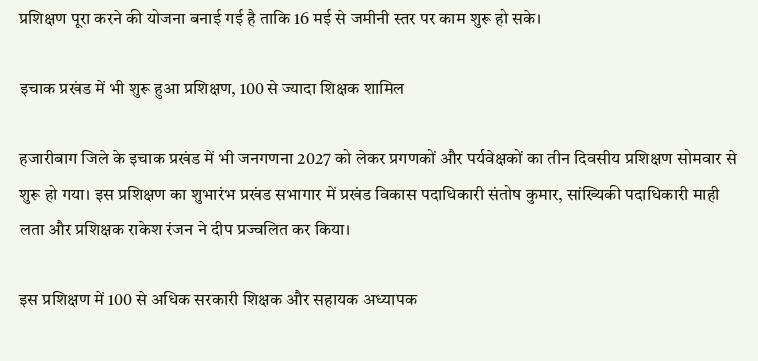प्रशिक्षण पूरा करने की योजना बनाई गई है ताकि 16 मई से जमीनी स्तर पर काम शुरू हो सके।

इचाक प्रखंड में भी शुरू हुआ प्रशिक्षण, 100 से ज्यादा शिक्षक शामिल

हजारीबाग जिले के इचाक प्रखंड में भी जनगणना 2027 को लेकर प्रगणकों और पर्यवेक्षकों का तीन दिवसीय प्रशिक्षण सोमवार से शुरू हो गया। इस प्रशिक्षण का शुभारंभ प्रखंड सभागार में प्रखंड विकास पदाधिकारी संतोष कुमार, सांख्यिकी पदाधिकारी माही लता और प्रशिक्षक राकेश रंजन ने दीप प्रज्वलित कर किया।

इस प्रशिक्षण में 100 से अधिक सरकारी शिक्षक और सहायक अध्यापक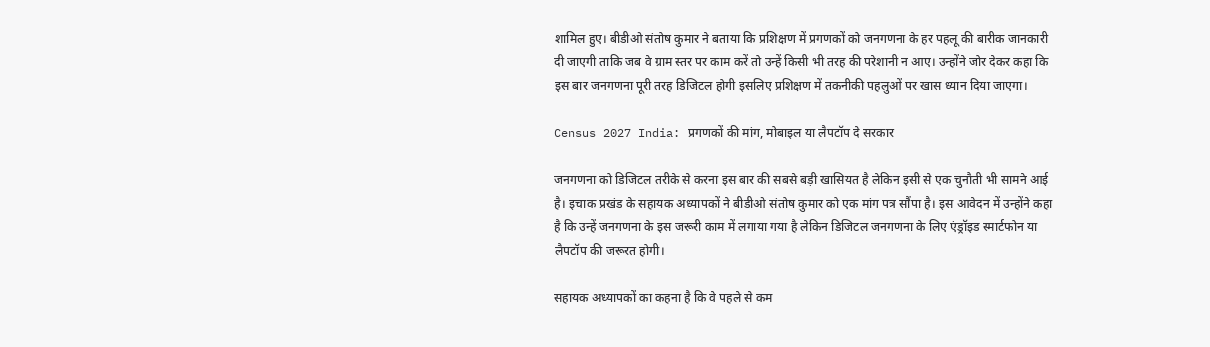शामिल हुए। बीडीओ संतोष कुमार ने बताया कि प्रशिक्षण में प्रगणकों को जनगणना के हर पहलू की बारीक जानकारी दी जाएगी ताकि जब वे ग्राम स्तर पर काम करें तो उन्हें किसी भी तरह की परेशानी न आए। उन्होंने जोर देकर कहा कि इस बार जनगणना पूरी तरह डिजिटल होगी इसलिए प्रशिक्षण में तकनीकी पहलुओं पर खास ध्यान दिया जाएगा।

Census 2027 India: प्रगणकों की मांग, मोबाइल या लैपटॉप दे सरकार

जनगणना को डिजिटल तरीके से करना इस बार की सबसे बड़ी खासियत है लेकिन इसी से एक चुनौती भी सामने आई है। इचाक प्रखंड के सहायक अध्यापकों ने बीडीओ संतोष कुमार को एक मांग पत्र सौंपा है। इस आवेदन में उन्होंने कहा है कि उन्हें जनगणना के इस जरूरी काम में लगाया गया है लेकिन डिजिटल जनगणना के लिए एंड्रॉइड स्मार्टफोन या लैपटॉप की जरूरत होगी।

सहायक अध्यापकों का कहना है कि वे पहले से कम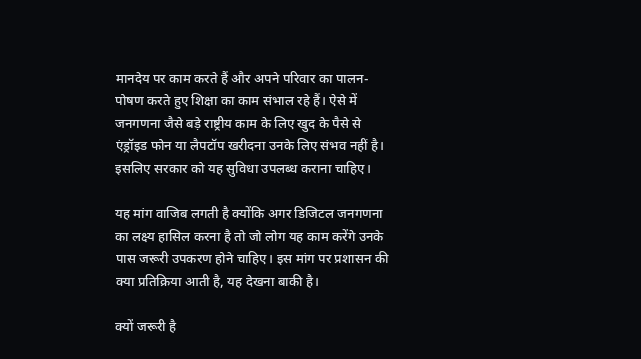मानदेय पर काम करते हैं और अपने परिवार का पालन-पोषण करते हुए शिक्षा का काम संभाल रहे हैं। ऐसे में जनगणना जैसे बड़े राष्ट्रीय काम के लिए खुद के पैसे से एंड्रॉइड फोन या लैपटॉप खरीदना उनके लिए संभव नहीं है। इसलिए सरकार को यह सुविधा उपलब्ध कराना चाहिए।

यह मांग वाजिब लगती है क्योंकि अगर डिजिटल जनगणना का लक्ष्य हासिल करना है तो जो लोग यह काम करेंगे उनके पास जरूरी उपकरण होने चाहिए। इस मांग पर प्रशासन की क्या प्रतिक्रिया आती है, यह देखना बाकी है।

क्यों जरूरी है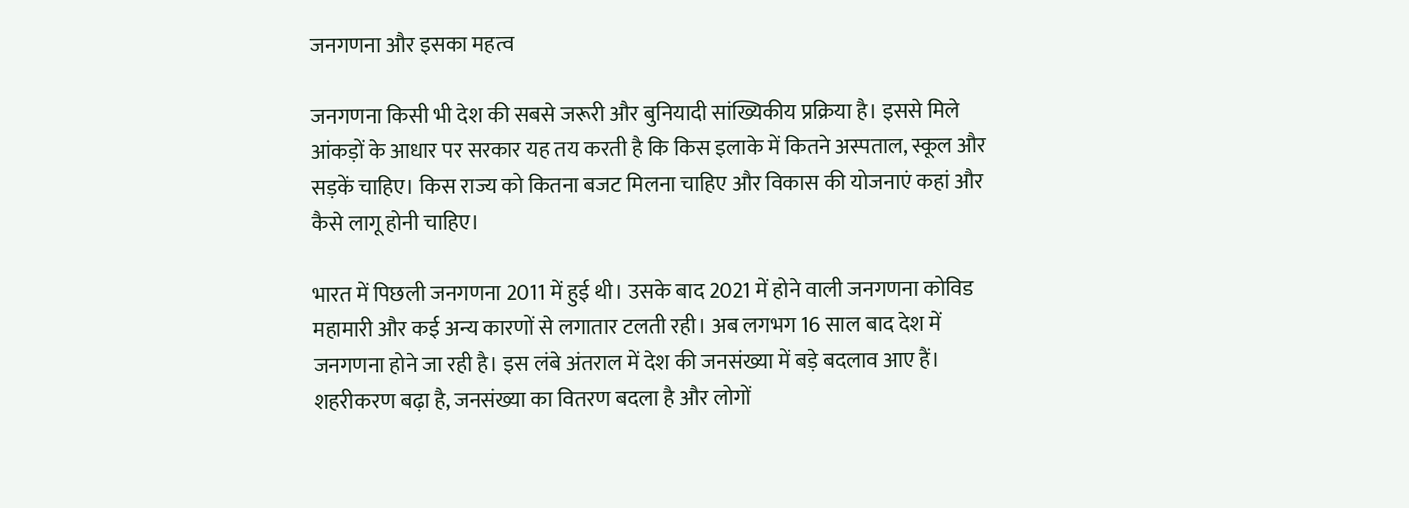जनगणना और इसका महत्व

जनगणना किसी भी देश की सबसे जरूरी और बुनियादी सांख्यिकीय प्रक्रिया है। इससे मिले आंकड़ों के आधार पर सरकार यह तय करती है कि किस इलाके में कितने अस्पताल, स्कूल और सड़कें चाहिए। किस राज्य को कितना बजट मिलना चाहिए और विकास की योजनाएं कहां और कैसे लागू होनी चाहिए।

भारत में पिछली जनगणना 2011 में हुई थी। उसके बाद 2021 में होने वाली जनगणना कोविड महामारी और कई अन्य कारणों से लगातार टलती रही। अब लगभग 16 साल बाद देश में जनगणना होने जा रही है। इस लंबे अंतराल में देश की जनसंख्या में बड़े बदलाव आए हैं। शहरीकरण बढ़ा है, जनसंख्या का वितरण बदला है और लोगों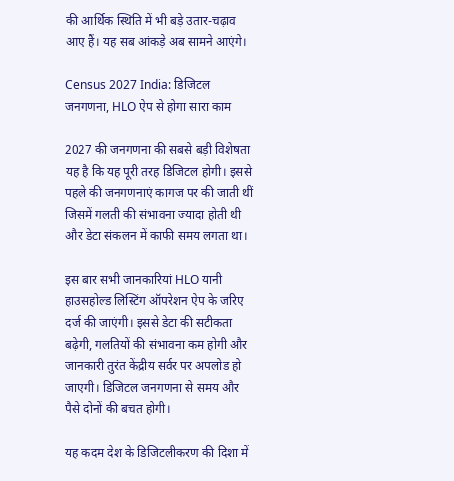की आर्थिक स्थिति में भी बड़े उतार-चढ़ाव आए हैं। यह सब आंकड़े अब सामने आएंगे।

Census 2027 India: डिजिटल जनगणना, HLO ऐप से होगा सारा काम

2027 की जनगणना की सबसे बड़ी विशेषता यह है कि यह पूरी तरह डिजिटल होगी। इससे पहले की जनगणनाएं कागज पर की जाती थीं जिसमें गलती की संभावना ज्यादा होती थी और डेटा संकलन में काफी समय लगता था।

इस बार सभी जानकारियां HLO यानी हाउसहोल्ड लिस्टिंग ऑपरेशन ऐप के जरिए दर्ज की जाएंगी। इससे डेटा की सटीकता बढ़ेगी, गलतियों की संभावना कम होगी और जानकारी तुरंत केंद्रीय सर्वर पर अपलोड हो जाएगी। डिजिटल जनगणना से समय और पैसे दोनों की बचत होगी।

यह कदम देश के डिजिटलीकरण की दिशा में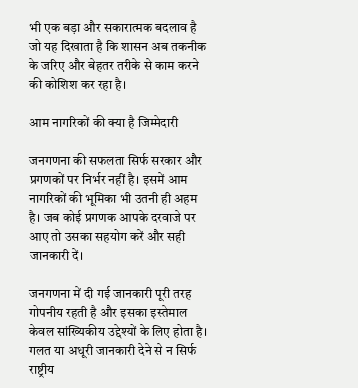भी एक बड़ा और सकारात्मक बदलाव है जो यह दिखाता है कि शासन अब तकनीक के जरिए और बेहतर तरीके से काम करने की कोशिश कर रहा है।

आम नागरिकों की क्या है जिम्मेदारी

जनगणना की सफलता सिर्फ सरकार और प्रगणकों पर निर्भर नहीं है। इसमें आम नागरिकों की भूमिका भी उतनी ही अहम है। जब कोई प्रगणक आपके दरवाजे पर आए तो उसका सहयोग करें और सही जानकारी दें।

जनगणना में दी गई जानकारी पूरी तरह गोपनीय रहती है और इसका इस्तेमाल केवल सांख्यिकीय उद्देश्यों के लिए होता है। गलत या अधूरी जानकारी देने से न सिर्फ राष्ट्रीय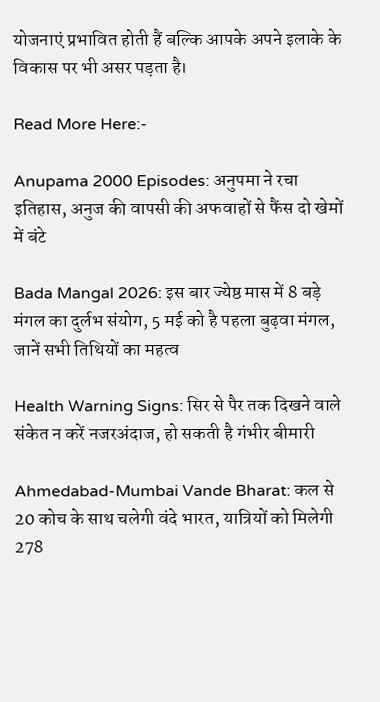योजनाएं प्रभावित होती हैं बल्कि आपके अपने इलाके के विकास पर भी असर पड़ता है।

Read More Here:-

Anupama 2000 Episodes: अनुपमा ने रचा इतिहास, अनुज की वापसी की अफवाहों से फैंस दो खेमों में बंटे

Bada Mangal 2026: इस बार ज्येष्ठ मास में 8 बड़े मंगल का दुर्लभ संयोग, 5 मई को है पहला बुढ़वा मंगल, जानें सभी तिथियों का महत्व

Health Warning Signs: सिर से पैर तक दिखने वाले संकेत न करें नजरअंदाज, हो सकती है गंभीर बीमारी

Ahmedabad-Mumbai Vande Bharat: कल से 20 कोच के साथ चलेगी वंदे भारत, यात्रियों को मिलेगी 278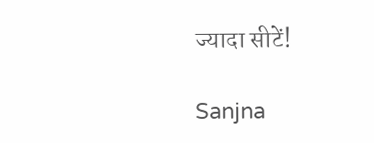ज्यादा सीटें!

Sanjna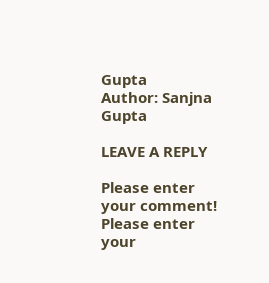Gupta
Author: Sanjna Gupta

LEAVE A REPLY

Please enter your comment!
Please enter your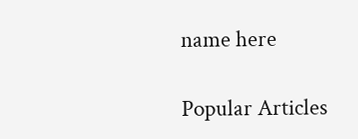name here

Popular Articles